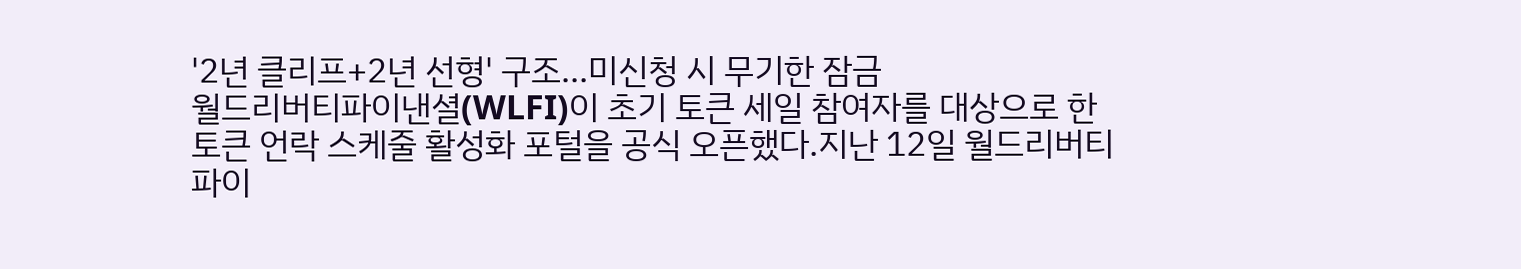'2년 클리프+2년 선형' 구조…미신청 시 무기한 잠금
월드리버티파이낸셜(WLFI)이 초기 토큰 세일 참여자를 대상으로 한 토큰 언락 스케줄 활성화 포털을 공식 오픈했다.지난 12일 월드리버티파이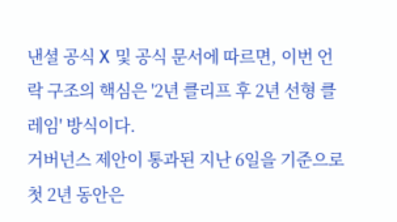낸셜 공식 X 및 공식 문서에 따르면, 이번 언락 구조의 핵심은 '2년 클리프 후 2년 선형 클레임' 방식이다.
거버넌스 제안이 통과된 지난 6일을 기준으로 첫 2년 동안은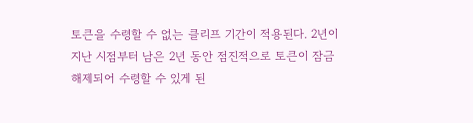토큰을 수령할 수 없는 클리프 기간이 적용된다. 2년이 지난 시점부터 남은 2년 동안 점진적으로 토큰이 잠금 해제되어 수령할 수 있게 된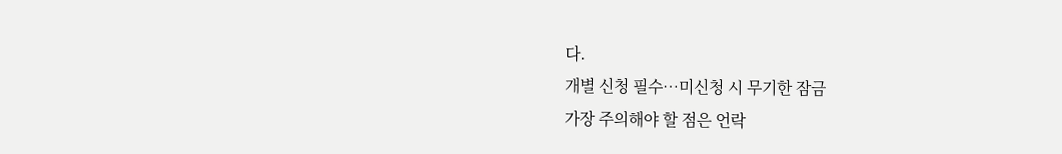다.
개별 신청 필수…미신청 시 무기한 잠금
가장 주의해야 할 점은 언락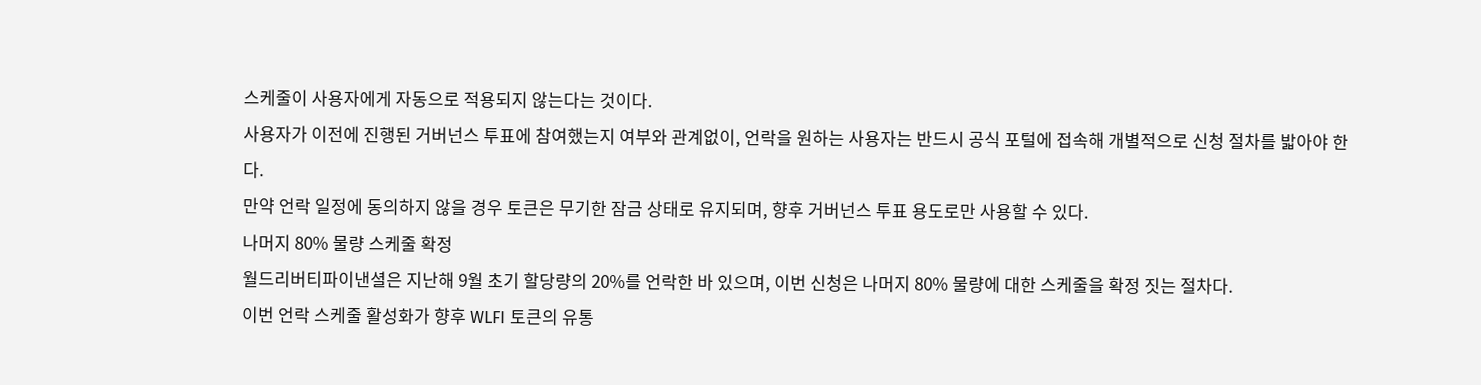스케줄이 사용자에게 자동으로 적용되지 않는다는 것이다.
사용자가 이전에 진행된 거버넌스 투표에 참여했는지 여부와 관계없이, 언락을 원하는 사용자는 반드시 공식 포털에 접속해 개별적으로 신청 절차를 밟아야 한다.
만약 언락 일정에 동의하지 않을 경우 토큰은 무기한 잠금 상태로 유지되며, 향후 거버넌스 투표 용도로만 사용할 수 있다.
나머지 80% 물량 스케줄 확정
월드리버티파이낸셜은 지난해 9월 초기 할당량의 20%를 언락한 바 있으며, 이번 신청은 나머지 80% 물량에 대한 스케줄을 확정 짓는 절차다.
이번 언락 스케줄 활성화가 향후 WLFI 토큰의 유통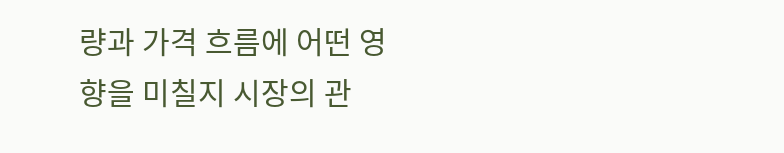량과 가격 흐름에 어떤 영향을 미칠지 시장의 관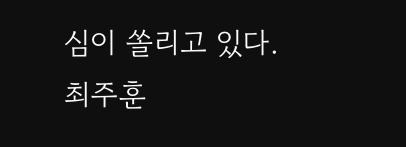심이 쏠리고 있다.
최주훈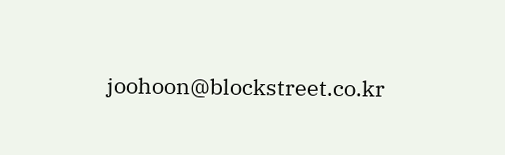joohoon@blockstreet.co.kr